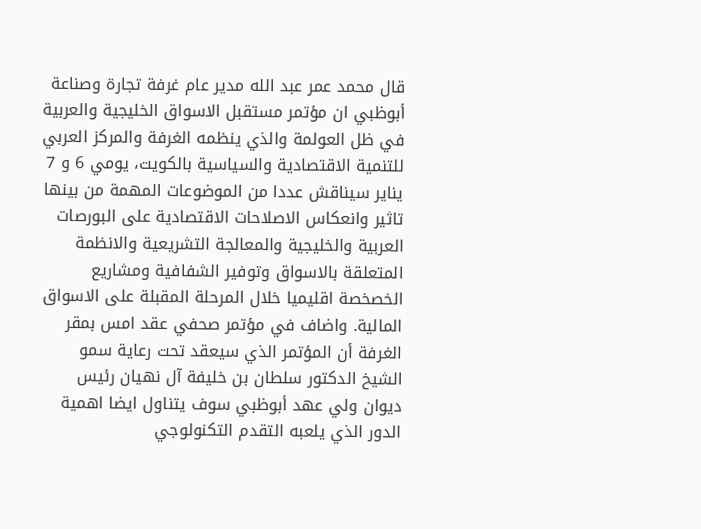قال محمد عمر عبد الله مدير عام غرفة تجارة وصناعة أبوظبي ان مؤتمر مستقبل الاسواق الخليجية والعربية في ظل العولمة والذي ينظمه الغرفة والمركز العربي للتنمية الاقتصادية والسياسية بالكويت، يومي 6 و 7 يناير سيناقش عددا من الموضوعات المهمة من بينها تاثير وانعكاس الاصلاحات الاقتصادية على البورصات العربية والخليجية والمعالجة التشريعية والانظمة المتعلقة بالاسواق وتوفير الشفافية ومشاريع الخصخصة اقليميا خلال المرحلة المقبلة على الاسواق المالية. واضاف في مؤتمر صحفي عقد امس بمقر الغرفة أن المؤتمر الذي سيعقد تحت رعاية سمو الشيخ الدكتور سلطان بن خليفة آل نهيان رئيس ديوان ولي عهد أبوظبي سوف يتناول ايضا اهمية الدور الذي يلعبه التقدم التكنولوجي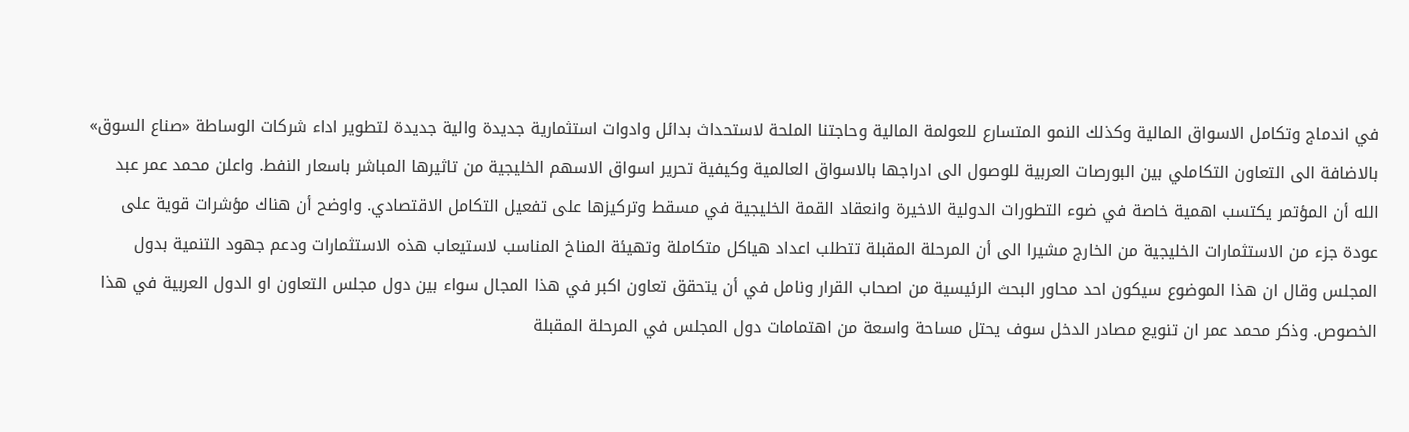في اندماج وتكامل الاسواق المالية وكذلك النمو المتسارع للعولمة المالية وحاجتنا الملحة لاستحداث بدائل وادوات استثمارية جديدة والية جديدة لتطوير اداء شركات الوساطة «صناع السوق» بالاضافة الى التعاون التكاملي بين البورصات العربية للوصول الى ادراجها بالاسواق العالمية وكيفية تحرير اسواق الاسهم الخليجية من تاثيرها المباشر باسعار النفط. واعلن محمد عمر عبد الله أن المؤتمر يكتسب اهمية خاصة في ضوء التطورات الدولية الاخيرة وانعقاد القمة الخليجية في مسقط وتركيزها على تفعيل التكامل الاقتصادي. واوضح أن هناك مؤشرات قوية على عودة جزء من الاستثمارات الخليجية من الخارج مشيرا الى أن المرحلة المقبلة تتطلب اعداد هياكل متكاملة وتهيئة المناخ المناسب لاستيعاب هذه الاستثمارات ودعم جهود التنمية بدول المجلس وقال ان هذا الموضوع سيكون احد محاور البحث الرئيسية من اصحاب القرار ونامل في أن يتحقق تعاون اكبر في هذا المجال سواء بين دول مجلس التعاون او الدول العربية في هذا الخصوص. وذكر محمد عمر ان تنويع مصادر الدخل سوف يحتل مساحة واسعة من اهتمامات دول المجلس في المرحلة المقبلة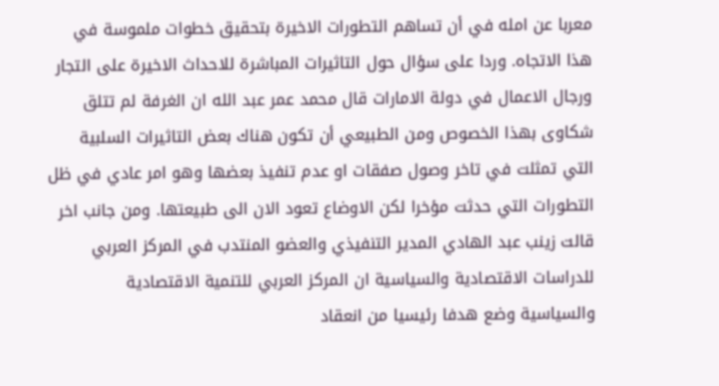معربا عن امله في أن تساهم التطورات الاخيرة بتحقيق خطوات ملموسة في هذا الاتجاه. وردا على سؤال حول التاثيرات المباشرة للاحداث الاخيرة على التجار ورجال الاعمال في دولة الامارات قال محمد عمر عبد الله ان الغرفة لم تتلق شكاوى بهذا الخصوص ومن الطبيعي أن تكون هناك بعض التاثيرات السلبية التي تمثلت في تاخر وصول صفقات او عدم تنفيذ بعضها وهو امر عادي في ظل التطورات التي حدثت مؤخرا لكن الاوضاع تعود الان الى طبيعتها. ومن جانب اخر قالت زينب عبد الهادي المدير التنفيذي والعضو المنتدب في المركز العربي للدراسات الاقتصادية والسياسية ان المركز العربي للتنمية الاقتصادية والسياسية وضع هدفا رئيسيا من انعقاد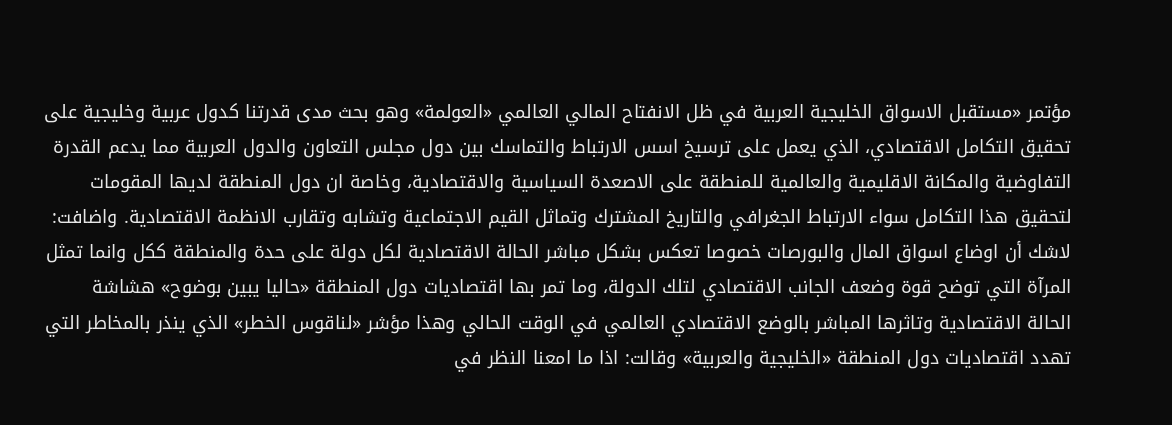مؤتمر «مستقبل الاسواق الخليجية العربية في ظل الانفتاح المالي العالمي «العولمة» وهو بحث مدى قدرتنا كدول عربية وخليجية على تحقيق التكامل الاقتصادي، الذي يعمل على ترسيخ اسس الارتباط والتماسك بين دول مجلس التعاون والدول العربية مما يدعم القدرة التفاوضية والمكانة الاقليمية والعالمية للمنطقة على الاصعدة السياسية والاقتصادية، وخاصة ان دول المنطقة لديها المقومات لتحقيق هذا التكامل سواء الارتباط الجغرافي والتاريخ المشترك وتماثل القيم الاجتماعية وتشابه وتقارب الانظمة الاقتصادية. واضافت: لاشك أن اوضاع اسواق المال والبورصات خصوصا تعكس بشكل مباشر الحالة الاقتصادية لكل دولة على حدة والمنطقة ككل وانما تمثل المرآة التي توضح قوة وضعف الجانب الاقتصادي لتلك الدولة، وما تمر بها اقتصاديات دول المنطقة «حاليا يبين بوضوح» هشاشة الحالة الاقتصادية وتاثرها المباشر بالوضع الاقتصادي العالمي في الوقت الحالي وهذا مؤشر «لناقوس الخطر» الذي ينذر بالمخاطر التي تهدد اقتصاديات دول المنطقة «الخليجية والعربية» وقالت: اذا ما امعنا النظر في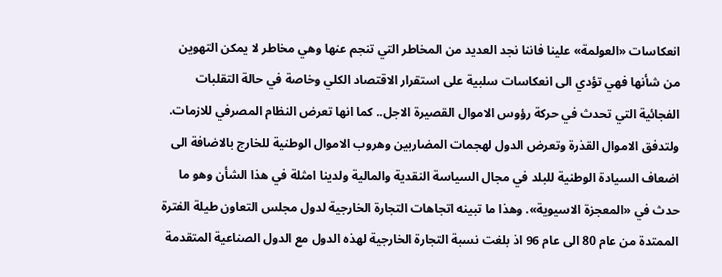انعكاسات «العولمة» علينا فاننا نجد العديد من المخاطر التي تنجم عنها وهي مخاطر لا يمكن التهوين من شأنها فهي تؤدي الى انعكاسات سلبية على استقرار الاقتصاد الكلي وخاصة في حالة التقلبات الفجائية التي تحدث في حركة رؤوس الاموال القصيرة الاجل.. كما انها تعرض النظام المصرفي للازمات. ولتدفق الاموال القذرة وتعرض الدول لهجمات المضاربين وهروب الاموال الوطنية للخارج بالاضافة الى اضعاف السيادة الوطنية للبلد في مجال السياسة النقدية والمالية ولدينا امثلة في هذا الشأن وهو ما حدث في «المعجزة الاسيوية». وهذا ما تبينه اتجاهات التجارة الخارجية لدول مجلس التعاون طيلة الفترة الممتدة من عام 80 الى عام 96 اذ بلغت نسبة التجارة الخارجية لهذه الدول مع الدول الصناعية المتقدمة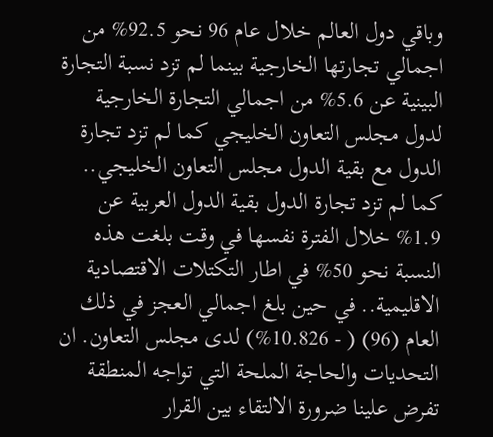وباقي دول العالم خلال عام 96 نحو 92.5% من اجمالي تجارتها الخارجية بينما لم تزد نسبة التجارة البينية عن 5.6% من اجمالي التجارة الخارجية لدول مجلس التعاون الخليجي كما لم تزد تجارة الدول مع بقية الدول مجلس التعاون الخليجي.. كما لم تزد تجارة الدول بقية الدول العربية عن 1.9% خلال الفترة نفسها في وقت بلغت هذه النسبة نحو 50% في اطار التكتلات الاقتصادية الاقليمية.. في حين بلغ اجمالي العجز في ذلك العام (96) ( - 10.826%) لدى مجلس التعاون. ان التحديات والحاجة الملحة التي تواجه المنطقة تفرض علينا ضرورة الالتقاء بين القرار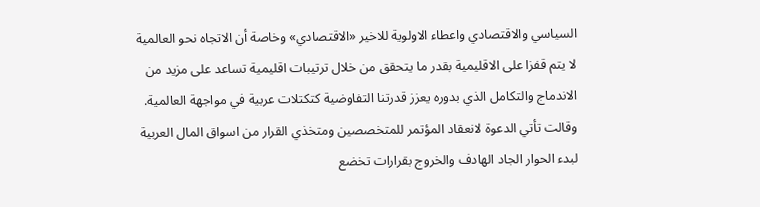السياسي والاقتصادي واعطاء الاولوية للاخير «الاقتصادي» وخاصة أن الاتجاه نحو العالمية لا يتم قفزا على الاقليمية بقدر ما يتحقق من خلال ترتيبات اقليمية تساعد على مزيد من الاندماج والتكامل الذي بدوره يعزز قدرتنا التفاوضية كتكتلات عربية في مواجهة العالمية. وقالت تأتي الدعوة لانعقاد المؤتمر للمتخصصين ومتخذي القرار من اسواق المال العربية لبدء الحوار الجاد الهادف والخروج بقرارات تخضع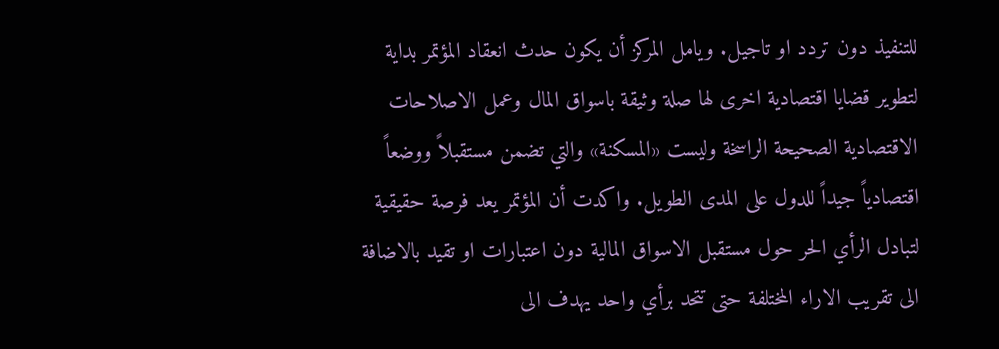للتنفيذ دون تردد او تاجيل. ويامل المركز أن يكون حدث انعقاد المؤتمر بداية لتطوير قضايا اقتصادية اخرى لها صلة وثيقة باسواق المال وعمل الاصلاحات الاقتصادية الصحيحة الراسخة وليست «المسكنة» والتي تضمن مستقبلاً ووضعاً اقتصادياً جيداً للدول على المدى الطويل. واكدت أن المؤتمر يعد فرصة حقيقية لتبادل الرأي الحر حول مستقبل الاسواق المالية دون اعتبارات او تقيد بالاضافة الى تقريب الاراء المختلفة حتى تتحد برأي واحد يهدف الى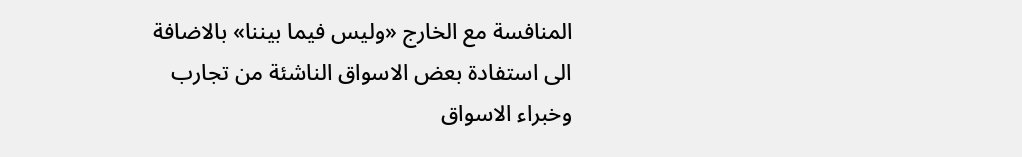المنافسة مع الخارج «وليس فيما بيننا» بالاضافة الى استفادة بعض الاسواق الناشئة من تجارب وخبراء الاسواق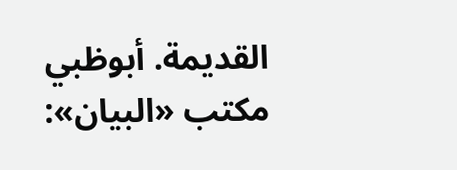القديمة. أبوظبي مكتب «البيان»: